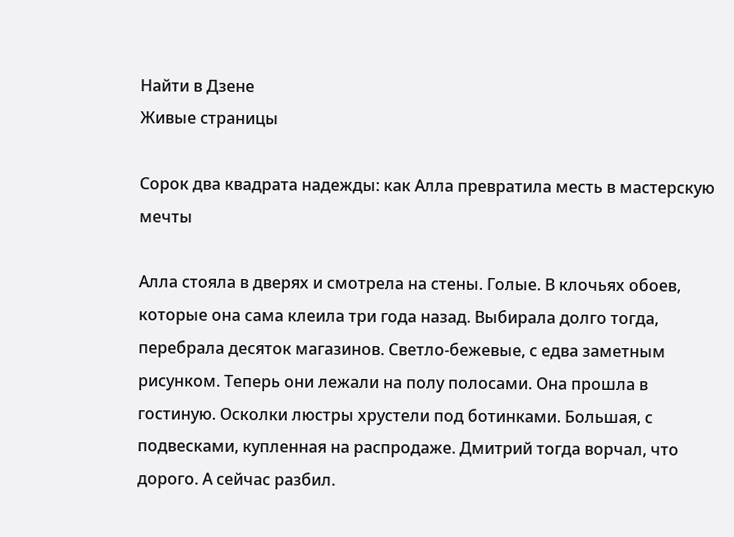Найти в Дзене
Живые страницы

Сорок два квадрата надежды: как Алла превратила месть в мастерскую мечты

Алла стояла в дверях и смотрела на стены. Голые. В клочьях обоев, которые она сама клеила три года назад. Выбирала долго тогда, перебрала десяток магазинов. Светло-бежевые, с едва заметным рисунком. Теперь они лежали на полу полосами. Она прошла в гостиную. Осколки люстры хрустели под ботинками. Большая, с подвесками, купленная на распродаже. Дмитрий тогда ворчал, что дорого. А сейчас разбил.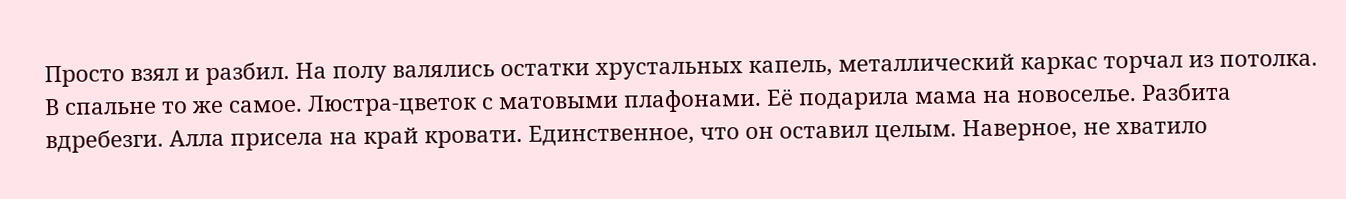Просто взял и разбил. На полу валялись остатки хрустальных капель, металлический каркас торчал из потолка. В спальне то же самое. Люстра-цветок с матовыми плафонами. Её подарила мама на новоселье. Разбита вдребезги. Алла присела на край кровати. Единственное, что он оставил целым. Наверное, не хватило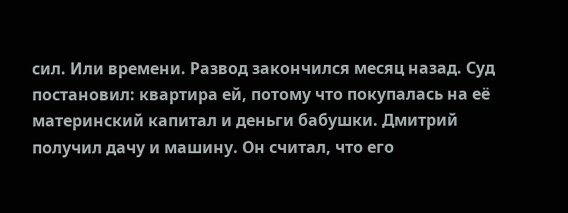сил. Или времени. Развод закончился месяц назад. Суд постановил: квартира ей, потому что покупалась на её материнский капитал и деньги бабушки. Дмитрий получил дачу и машину. Он считал, что его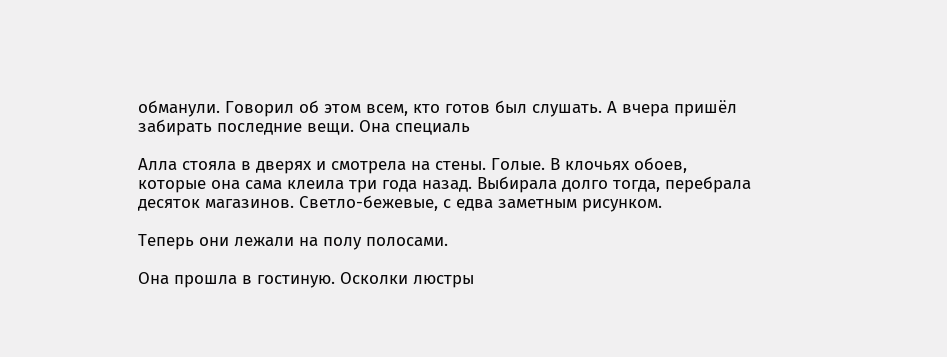обманули. Говорил об этом всем, кто готов был слушать. А вчера пришёл забирать последние вещи. Она специаль

Алла стояла в дверях и смотрела на стены. Голые. В клочьях обоев, которые она сама клеила три года назад. Выбирала долго тогда, перебрала десяток магазинов. Светло-бежевые, с едва заметным рисунком.

Теперь они лежали на полу полосами.

Она прошла в гостиную. Осколки люстры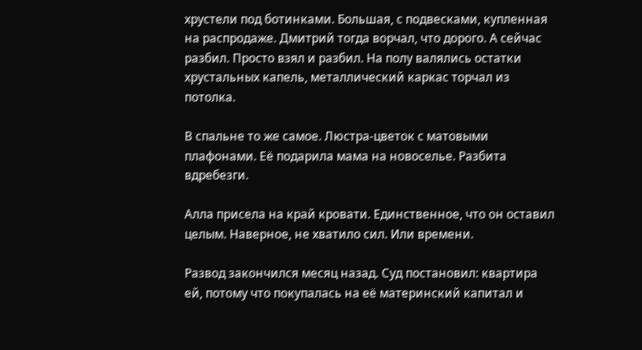хрустели под ботинками. Большая, с подвесками, купленная на распродаже. Дмитрий тогда ворчал, что дорого. А сейчас разбил. Просто взял и разбил. На полу валялись остатки хрустальных капель, металлический каркас торчал из потолка.

В спальне то же самое. Люстра-цветок с матовыми плафонами. Её подарила мама на новоселье. Разбита вдребезги.

Алла присела на край кровати. Единственное, что он оставил целым. Наверное, не хватило сил. Или времени.

Развод закончился месяц назад. Суд постановил: квартира ей, потому что покупалась на её материнский капитал и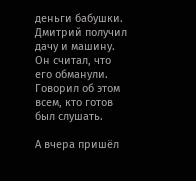деньги бабушки. Дмитрий получил дачу и машину. Он считал, что его обманули. Говорил об этом всем, кто готов был слушать.

А вчера пришёл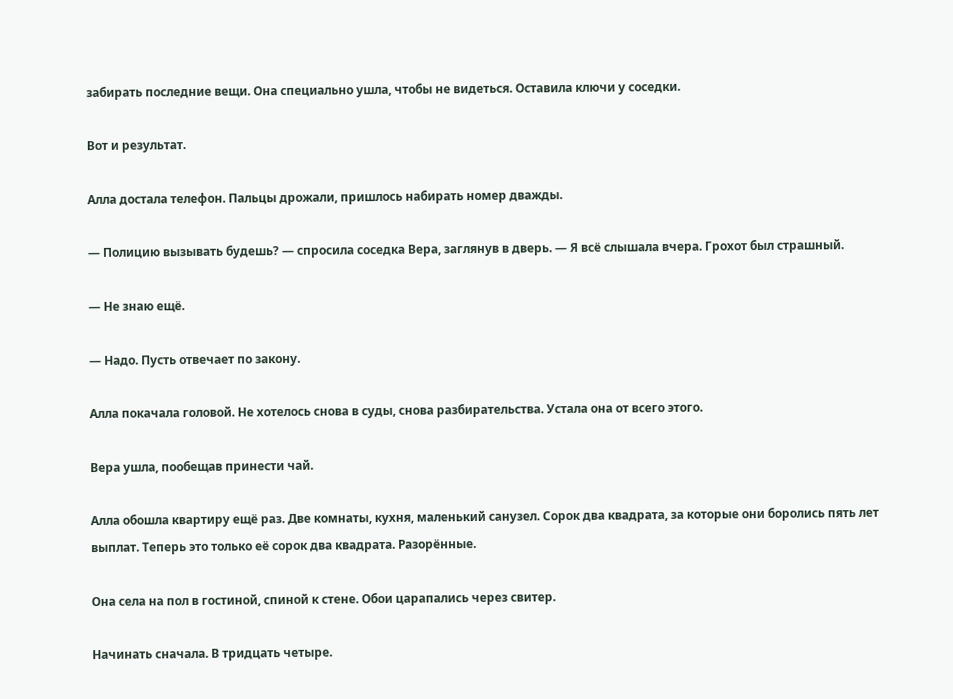забирать последние вещи. Она специально ушла, чтобы не видеться. Оставила ключи у соседки.

Вот и результат.

Алла достала телефон. Пальцы дрожали, пришлось набирать номер дважды.

— Полицию вызывать будешь? — спросила соседка Вера, заглянув в дверь. — Я всё слышала вчера. Грохот был страшный.

— Не знаю ещё.

— Надо. Пусть отвечает по закону.

Алла покачала головой. Не хотелось снова в суды, снова разбирательства. Устала она от всего этого.

Вера ушла, пообещав принести чай.

Алла обошла квартиру ещё раз. Две комнаты, кухня, маленький санузел. Сорок два квадрата, за которые они боролись пять лет выплат. Теперь это только её сорок два квадрата. Разорённые.

Она села на пол в гостиной, спиной к стене. Обои царапались через свитер.

Начинать сначала. В тридцать четыре.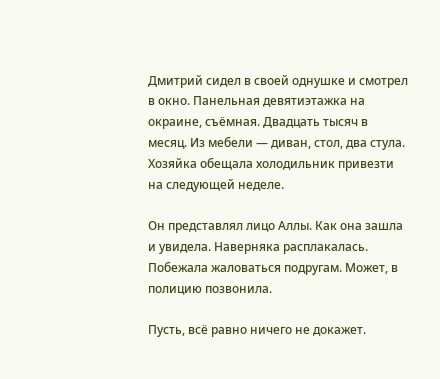Дмитрий сидел в своей однушке и смотрел в окно. Панельная девятиэтажка на окраине, съёмная. Двадцать тысяч в месяц. Из мебели — диван, стол, два стула. Хозяйка обещала холодильник привезти на следующей неделе.

Он представлял лицо Аллы. Как она зашла и увидела. Наверняка расплакалась. Побежала жаловаться подругам. Может, в полицию позвонила.

Пусть, всё равно ничего не докажет.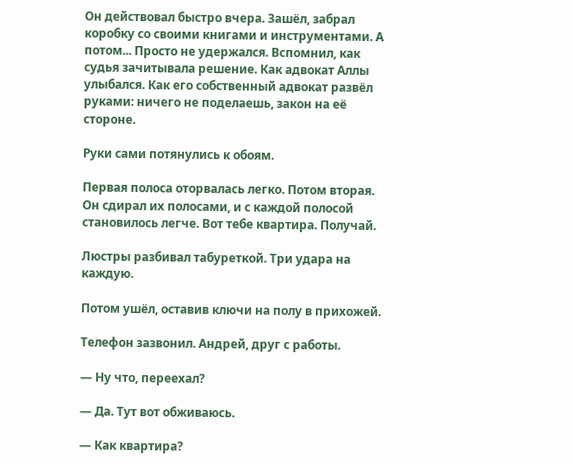Он действовал быстро вчера. Зашёл, забрал коробку со своими книгами и инструментами. А потом... Просто не удержался. Вспомнил, как судья зачитывала решение. Как адвокат Аллы улыбался. Как его собственный адвокат развёл руками: ничего не поделаешь, закон на её стороне.

Руки сами потянулись к обоям.

Первая полоса оторвалась легко. Потом вторая. Он сдирал их полосами, и с каждой полосой становилось легче. Вот тебе квартира. Получай.

Люстры разбивал табуреткой. Три удара на каждую.

Потом ушёл, оставив ключи на полу в прихожей.

Телефон зазвонил. Андрей, друг с работы.

— Ну что, переехал?

— Да. Тут вот обживаюсь.

— Как квартира?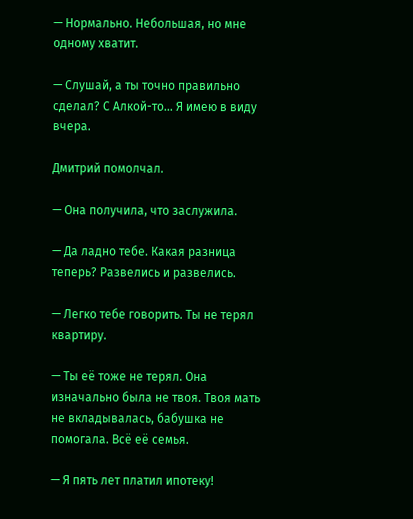— Нормально. Небольшая, но мне одному хватит.

— Слушай, а ты точно правильно сделал? С Алкой-то... Я имею в виду вчера.

Дмитрий помолчал.

— Она получила, что заслужила.

— Да ладно тебе. Какая разница теперь? Развелись и развелись.

— Легко тебе говорить. Ты не терял квартиру.

— Ты её тоже не терял. Она изначально была не твоя. Твоя мать не вкладывалась, бабушка не помогала. Всё её семья.

— Я пять лет платил ипотеку!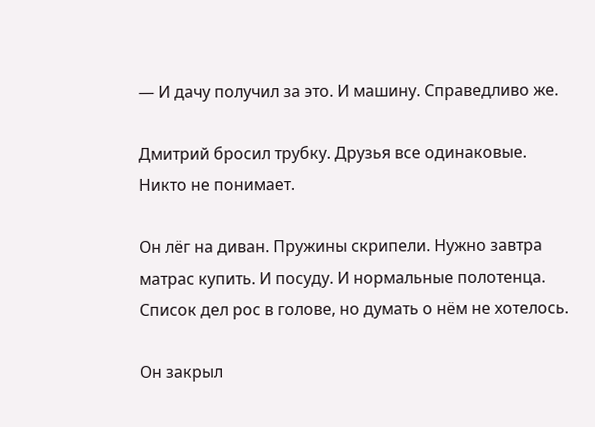— И дачу получил за это. И машину. Справедливо же.

Дмитрий бросил трубку. Друзья все одинаковые. Никто не понимает.

Он лёг на диван. Пружины скрипели. Нужно завтра матрас купить. И посуду. И нормальные полотенца. Список дел рос в голове, но думать о нём не хотелось.

Он закрыл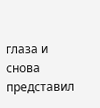глаза и снова представил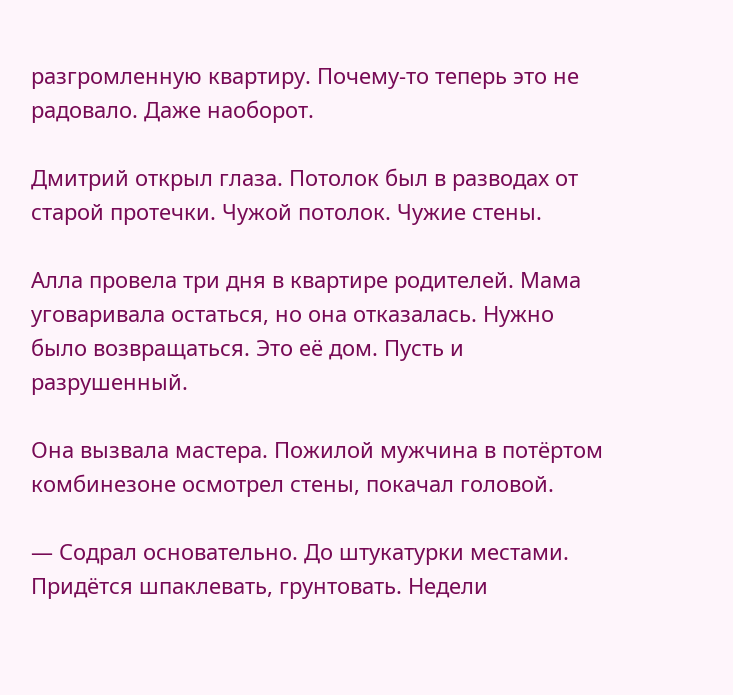разгромленную квартиру. Почему-то теперь это не радовало. Даже наоборот.

Дмитрий открыл глаза. Потолок был в разводах от старой протечки. Чужой потолок. Чужие стены.

Алла провела три дня в квартире родителей. Мама уговаривала остаться, но она отказалась. Нужно было возвращаться. Это её дом. Пусть и разрушенный.

Она вызвала мастера. Пожилой мужчина в потёртом комбинезоне осмотрел стены, покачал головой.

— Содрал основательно. До штукатурки местами. Придётся шпаклевать, грунтовать. Недели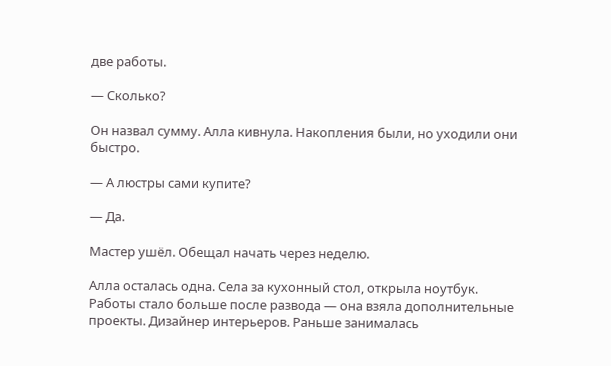две работы.

— Сколько?

Он назвал сумму. Алла кивнула. Накопления были, но уходили они быстро.

— А люстры сами купите?

— Да.

Мастер ушёл. Обещал начать через неделю.

Алла осталась одна. Села за кухонный стол, открыла ноутбук. Работы стало больше после развода — она взяла дополнительные проекты. Дизайнер интерьеров. Раньше занималась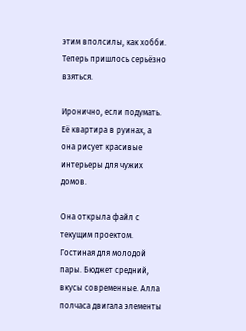этим вполсилы, как хобби. Теперь пришлось серьёзно взяться.

Иронично, если подумать. Её квартира в руинах, а она рисует красивые интерьеры для чужих домов.

Она открыла файл с текущим проектом. Гостиная для молодой пары. Бюджет средний, вкусы современные. Алла полчаса двигала элементы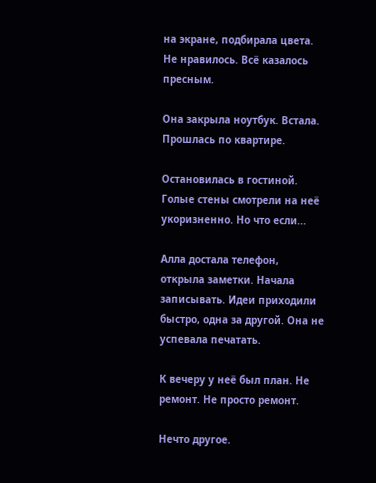на экране, подбирала цвета. Не нравилось. Всё казалось пресным.

Она закрыла ноутбук. Встала. Прошлась по квартире.

Остановилась в гостиной. Голые стены смотрели на неё укоризненно. Но что если...

Алла достала телефон, открыла заметки. Начала записывать. Идеи приходили быстро, одна за другой. Она не успевала печатать.

К вечеру у неё был план. Не ремонт. Не просто ремонт.

Нечто другое.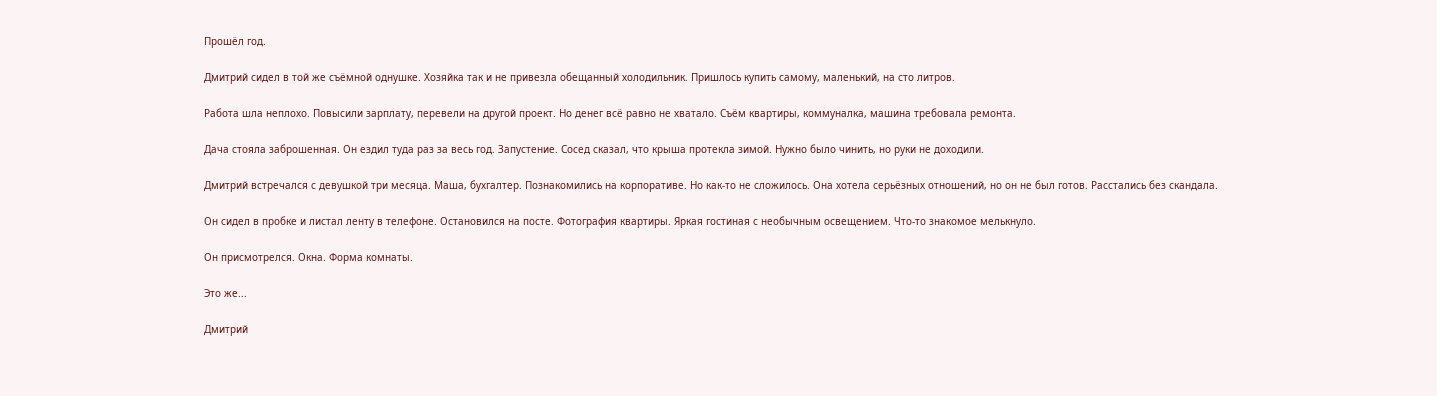Прошёл год.

Дмитрий сидел в той же съёмной однушке. Хозяйка так и не привезла обещанный холодильник. Пришлось купить самому, маленький, на сто литров.

Работа шла неплохо. Повысили зарплату, перевели на другой проект. Но денег всё равно не хватало. Съём квартиры, коммуналка, машина требовала ремонта.

Дача стояла заброшенная. Он ездил туда раз за весь год. Запустение. Сосед сказал, что крыша протекла зимой. Нужно было чинить, но руки не доходили.

Дмитрий встречался с девушкой три месяца. Маша, бухгалтер. Познакомились на корпоративе. Но как-то не сложилось. Она хотела серьёзных отношений, но он не был готов. Расстались без скандала.

Он сидел в пробке и листал ленту в телефоне. Остановился на посте. Фотография квартиры. Яркая гостиная с необычным освещением. Что-то знакомое мелькнуло.

Он присмотрелся. Окна. Форма комнаты.

Это же...

Дмитрий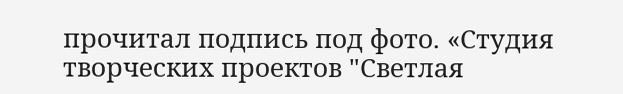прочитал подпись под фото. «Студия творческих проектов "Светлая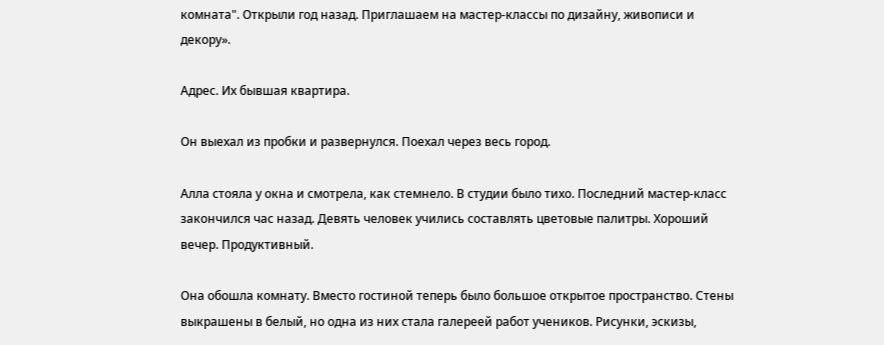комната". Открыли год назад. Приглашаем на мастер-классы по дизайну, живописи и декору».

Адрес. Их бывшая квартира.

Он выехал из пробки и развернулся. Поехал через весь город.

Алла стояла у окна и смотрела, как стемнело. В студии было тихо. Последний мастер-класс закончился час назад. Девять человек учились составлять цветовые палитры. Хороший вечер. Продуктивный.

Она обошла комнату. Вместо гостиной теперь было большое открытое пространство. Стены выкрашены в белый, но одна из них стала галереей работ учеников. Рисунки, эскизы,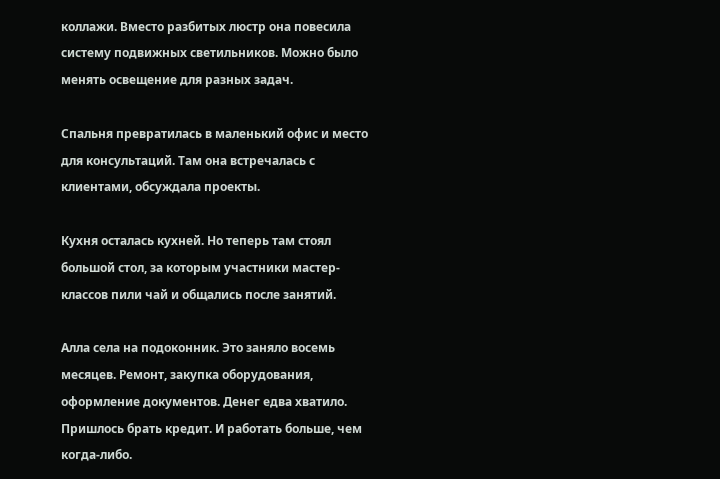коллажи. Вместо разбитых люстр она повесила систему подвижных светильников. Можно было менять освещение для разных задач.

Спальня превратилась в маленький офис и место для консультаций. Там она встречалась с клиентами, обсуждала проекты.

Кухня осталась кухней. Но теперь там стоял большой стол, за которым участники мастер-классов пили чай и общались после занятий.

Алла села на подоконник. Это заняло восемь месяцев. Ремонт, закупка оборудования, оформление документов. Денег едва хватило. Пришлось брать кредит. И работать больше, чем когда-либо.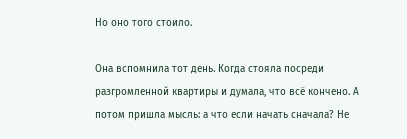Но оно того стоило.

Она вспомнила тот день. Когда стояла посреди разгромленной квартиры и думала, что всё кончено. А потом пришла мысль: а что если начать сначала? Не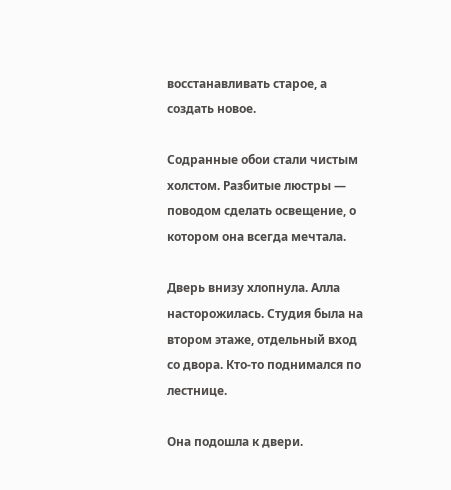восстанавливать старое, а создать новое.

Содранные обои стали чистым холстом. Разбитые люстры — поводом сделать освещение, о котором она всегда мечтала.

Дверь внизу хлопнула. Алла насторожилась. Студия была на втором этаже, отдельный вход со двора. Кто-то поднимался по лестнице.

Она подошла к двери.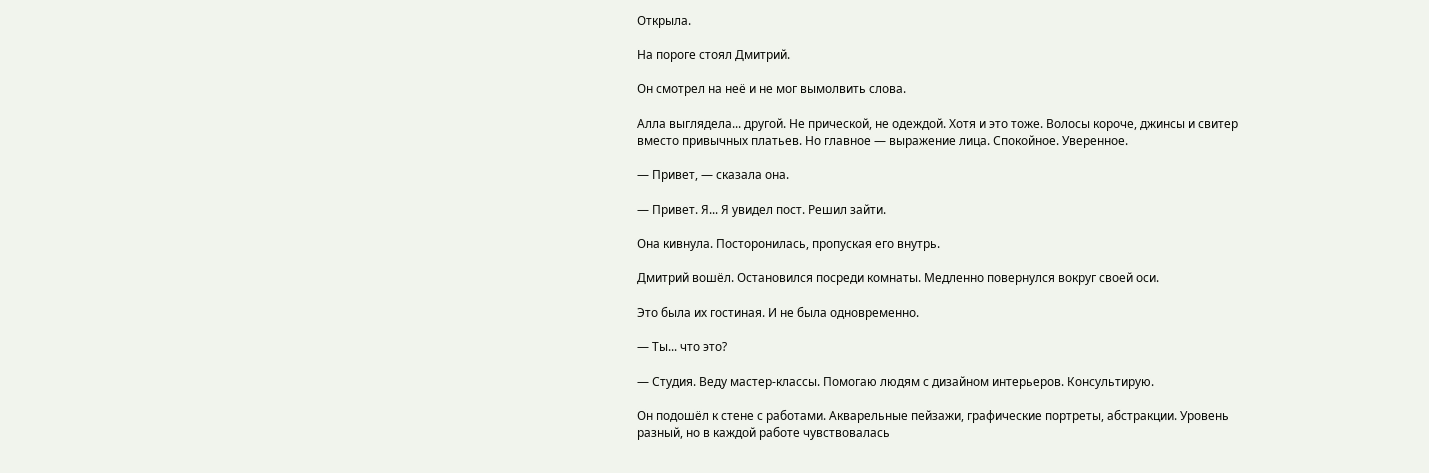Открыла.

На пороге стоял Дмитрий.

Он смотрел на неё и не мог вымолвить слова.

Алла выглядела... другой. Не прической, не одеждой. Хотя и это тоже. Волосы короче, джинсы и свитер вместо привычных платьев. Но главное — выражение лица. Спокойное. Уверенное.

— Привет, — сказала она.

— Привет. Я... Я увидел пост. Решил зайти.

Она кивнула. Посторонилась, пропуская его внутрь.

Дмитрий вошёл. Остановился посреди комнаты. Медленно повернулся вокруг своей оси.

Это была их гостиная. И не была одновременно.

— Ты... что это?

— Студия. Веду мастер-классы. Помогаю людям с дизайном интерьеров. Консультирую.

Он подошёл к стене с работами. Акварельные пейзажи, графические портреты, абстракции. Уровень разный, но в каждой работе чувствовалась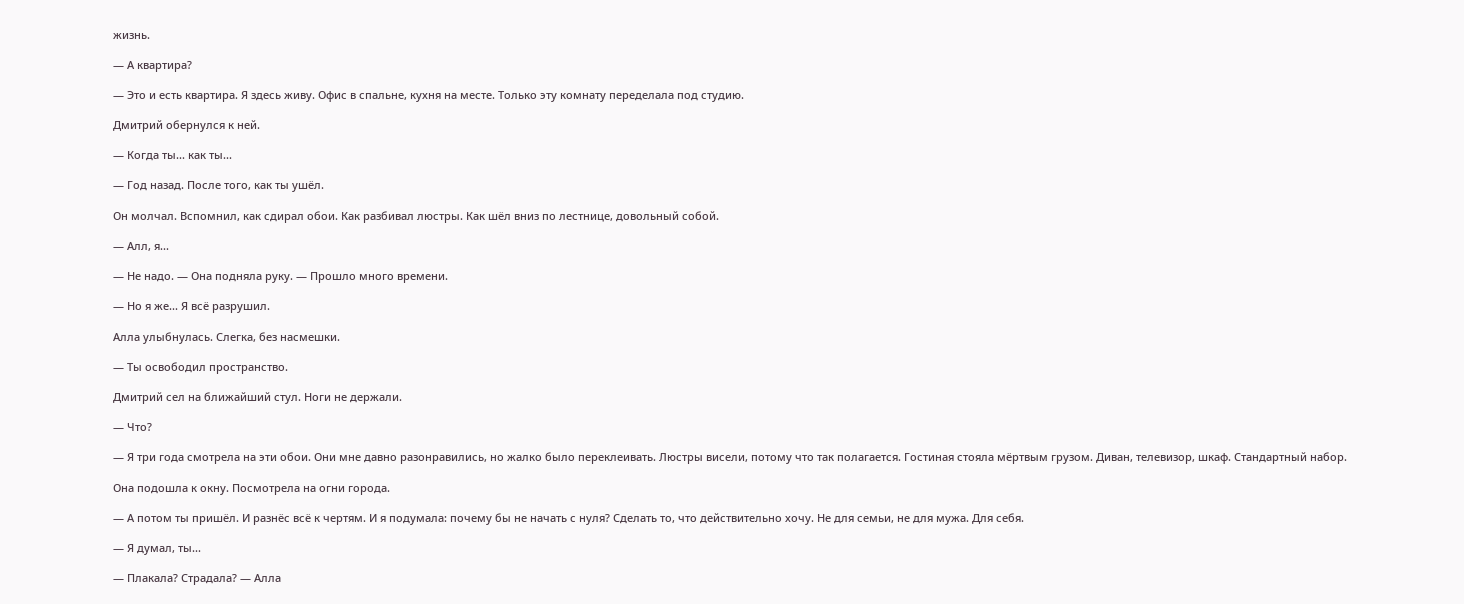жизнь.

— А квартира?

— Это и есть квартира. Я здесь живу. Офис в спальне, кухня на месте. Только эту комнату переделала под студию.

Дмитрий обернулся к ней.

— Когда ты... как ты...

— Год назад. После того, как ты ушёл.

Он молчал. Вспомнил, как сдирал обои. Как разбивал люстры. Как шёл вниз по лестнице, довольный собой.

— Алл, я...

— Не надо. — Она подняла руку. — Прошло много времени.

— Но я же... Я всё разрушил.

Алла улыбнулась. Слегка, без насмешки.

— Ты освободил пространство.

Дмитрий сел на ближайший стул. Ноги не держали.

— Что?

— Я три года смотрела на эти обои. Они мне давно разонравились, но жалко было переклеивать. Люстры висели, потому что так полагается. Гостиная стояла мёртвым грузом. Диван, телевизор, шкаф. Стандартный набор.

Она подошла к окну. Посмотрела на огни города.

— А потом ты пришёл. И разнёс всё к чертям. И я подумала: почему бы не начать с нуля? Сделать то, что действительно хочу. Не для семьи, не для мужа. Для себя.

— Я думал, ты...

— Плакала? Страдала? — Алла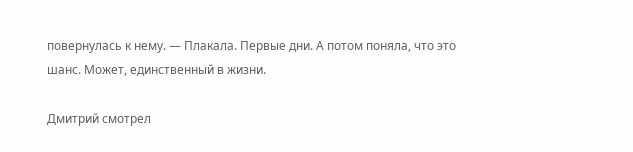повернулась к нему. — Плакала. Первые дни. А потом поняла, что это шанс. Может, единственный в жизни.

Дмитрий смотрел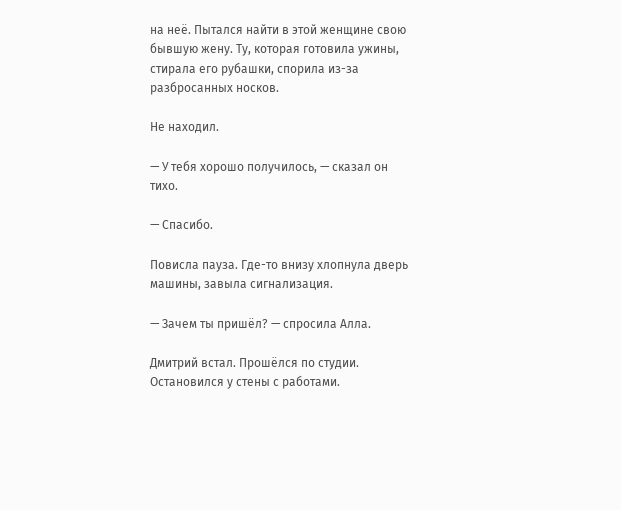на неё. Пытался найти в этой женщине свою бывшую жену. Ту, которая готовила ужины, стирала его рубашки, спорила из-за разбросанных носков.

Не находил.

— У тебя хорошо получилось, — сказал он тихо.

— Спасибо.

Повисла пауза. Где-то внизу хлопнула дверь машины, завыла сигнализация.

— Зачем ты пришёл? — спросила Алла.

Дмитрий встал. Прошёлся по студии. Остановился у стены с работами.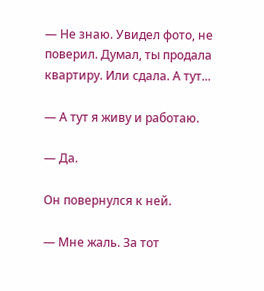— Не знаю. Увидел фото, не поверил. Думал, ты продала квартиру. Или сдала. А тут...

— А тут я живу и работаю.

— Да.

Он повернулся к ней.

— Мне жаль. За тот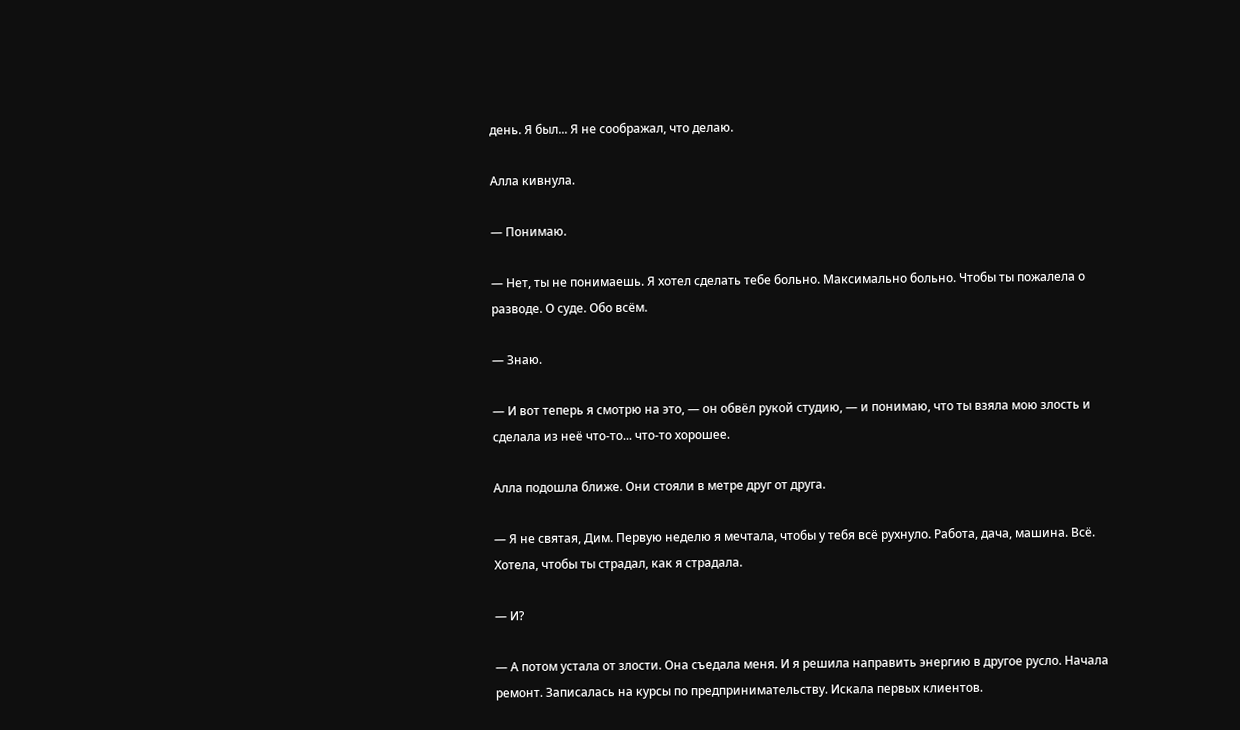день. Я был... Я не соображал, что делаю.

Алла кивнула.

— Понимаю.

— Нет, ты не понимаешь. Я хотел сделать тебе больно. Максимально больно. Чтобы ты пожалела о разводе. О суде. Обо всём.

— Знаю.

— И вот теперь я смотрю на это, — он обвёл рукой студию, — и понимаю, что ты взяла мою злость и сделала из неё что-то... что-то хорошее.

Алла подошла ближе. Они стояли в метре друг от друга.

— Я не святая, Дим. Первую неделю я мечтала, чтобы у тебя всё рухнуло. Работа, дача, машина. Всё. Хотела, чтобы ты страдал, как я страдала.

— И?

— А потом устала от злости. Она съедала меня. И я решила направить энергию в другое русло. Начала ремонт. Записалась на курсы по предпринимательству. Искала первых клиентов.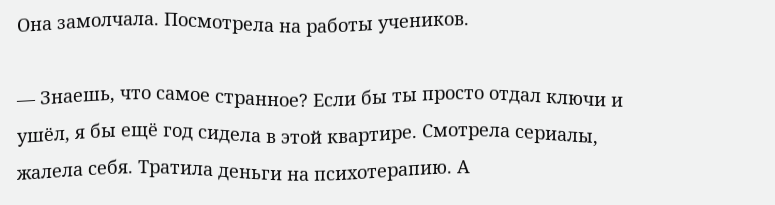Она замолчала. Посмотрела на работы учеников.

— Знаешь, что самое странное? Если бы ты просто отдал ключи и ушёл, я бы ещё год сидела в этой квартире. Смотрела сериалы, жалела себя. Тратила деньги на психотерапию. А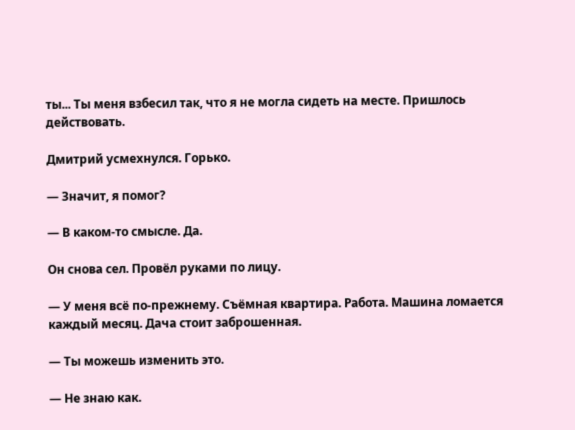ты... Ты меня взбесил так, что я не могла сидеть на месте. Пришлось действовать.

Дмитрий усмехнулся. Горько.

— Значит, я помог?

— В каком-то смысле. Да.

Он снова сел. Провёл руками по лицу.

— У меня всё по-прежнему. Съёмная квартира. Работа. Машина ломается каждый месяц. Дача стоит заброшенная.

— Ты можешь изменить это.

— Не знаю как.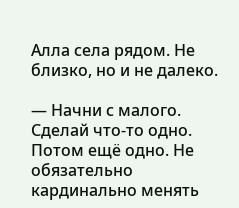Алла села рядом. Не близко, но и не далеко.

— Начни с малого. Сделай что-то одно. Потом ещё одно. Не обязательно кардинально менять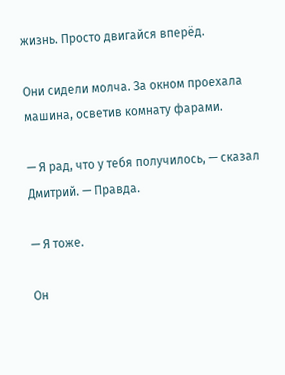жизнь. Просто двигайся вперёд.

Они сидели молча. За окном проехала машина, осветив комнату фарами.

— Я рад, что у тебя получилось, — сказал Дмитрий. — Правда.

— Я тоже.

Он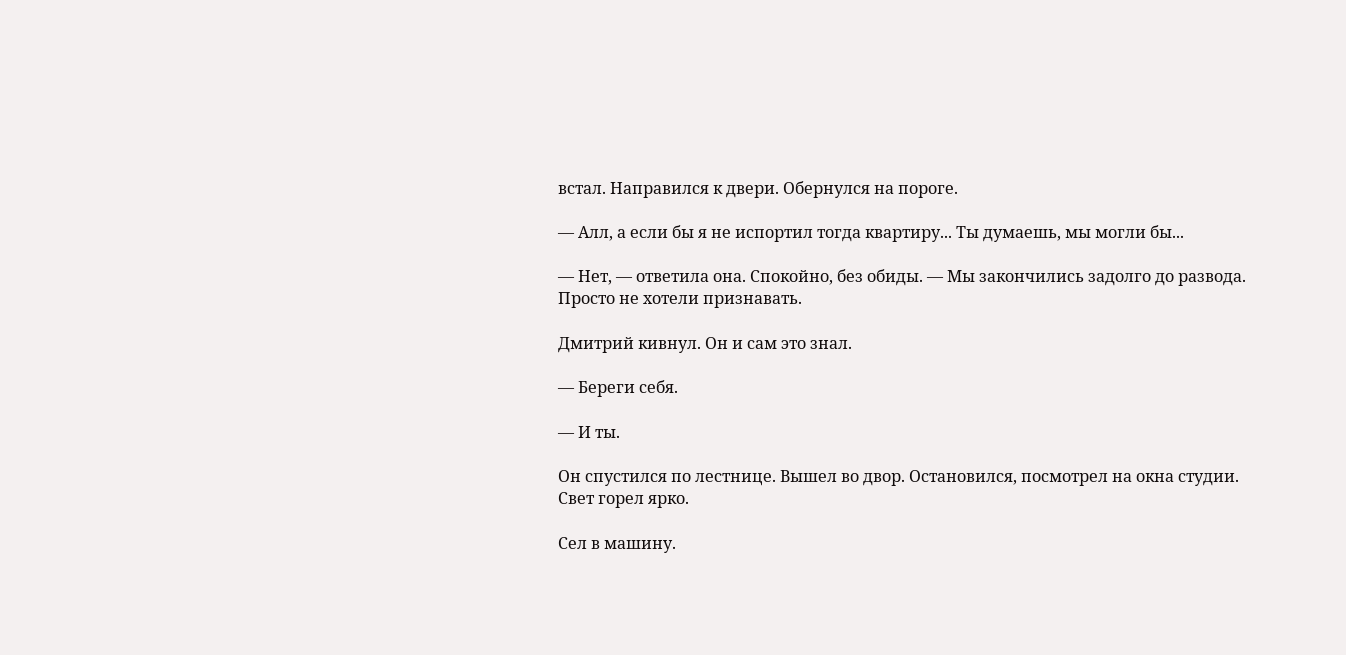встал. Направился к двери. Обернулся на пороге.

— Алл, а если бы я не испортил тогда квартиру... Ты думаешь, мы могли бы...

— Нет, — ответила она. Спокойно, без обиды. — Мы закончились задолго до развода. Просто не хотели признавать.

Дмитрий кивнул. Он и сам это знал.

— Береги себя.

— И ты.

Он спустился по лестнице. Вышел во двор. Остановился, посмотрел на окна студии. Свет горел ярко.

Сел в машину.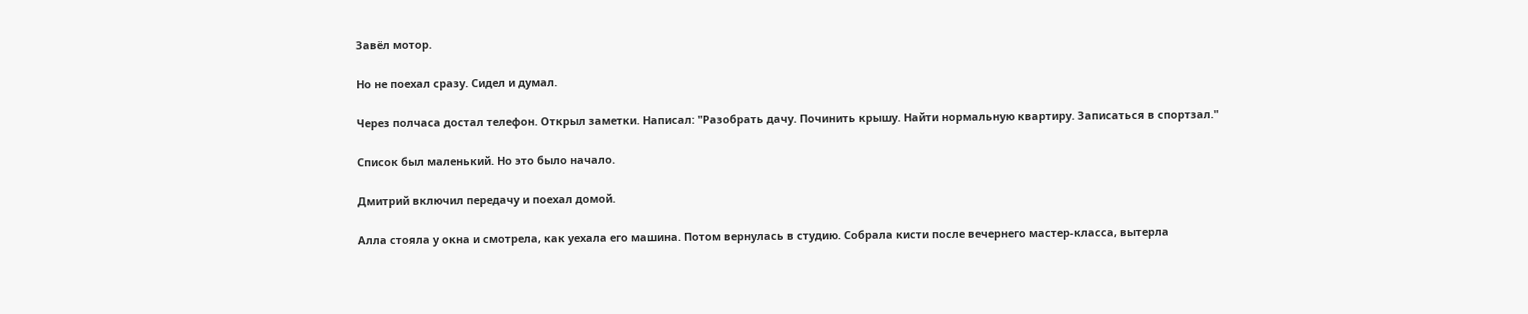Завёл мотор.

Но не поехал сразу. Сидел и думал.

Через полчаса достал телефон. Открыл заметки. Написал: "Разобрать дачу. Починить крышу. Найти нормальную квартиру. Записаться в спортзал."

Список был маленький. Но это было начало.

Дмитрий включил передачу и поехал домой.

Алла стояла у окна и смотрела, как уехала его машина. Потом вернулась в студию. Собрала кисти после вечернего мастер-класса, вытерла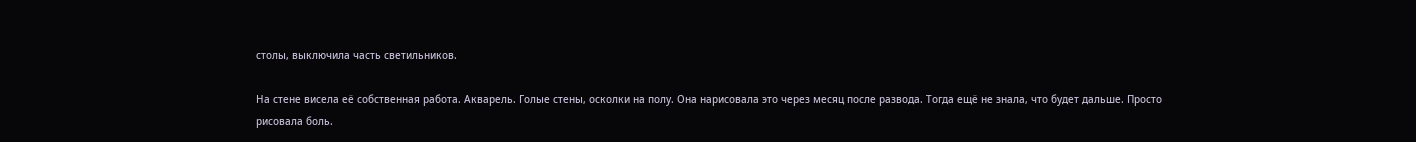столы, выключила часть светильников.

На стене висела её собственная работа. Акварель. Голые стены, осколки на полу. Она нарисовала это через месяц после развода. Тогда ещё не знала, что будет дальше. Просто рисовала боль.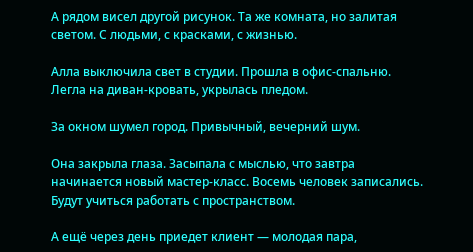А рядом висел другой рисунок. Та же комната, но залитая светом. С людьми, с красками, с жизнью.

Алла выключила свет в студии. Прошла в офис-спальню. Легла на диван-кровать, укрылась пледом.

За окном шумел город. Привычный, вечерний шум.

Она закрыла глаза. Засыпала с мыслью, что завтра начинается новый мастер-класс. Восемь человек записались. Будут учиться работать с пространством.

А ещё через день приедет клиент — молодая пара,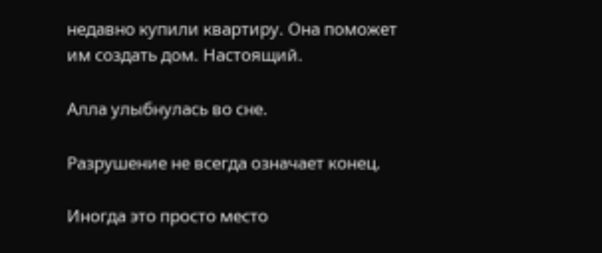недавно купили квартиру. Она поможет им создать дом. Настоящий.

Алла улыбнулась во сне.

Разрушение не всегда означает конец.

Иногда это просто место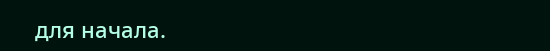для начала.